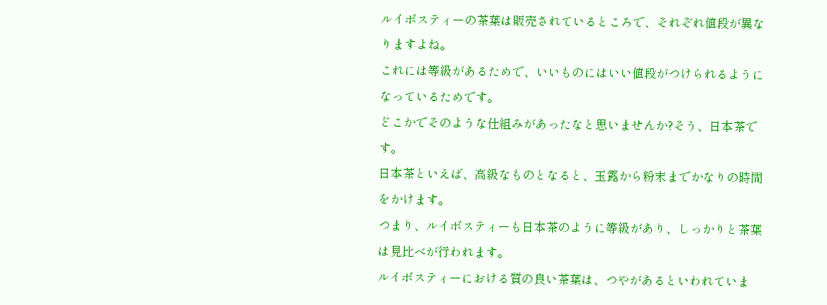ルイボスティーの茶葉は販売されているところで、それぞれ値段が異なりますよね。
これには等級があるためで、いいものにはいい値段がつけられるようになっているためです。
どこかでそのような仕組みがあったなと思いませんか?そう、日本茶です。
日本茶といえば、高級なものとなると、玉露から粉末までかなりの時間をかけます。
つまり、ルイボスティーも日本茶のように等級があり、しっかりと茶葉は見比べが行われます。
ルイボスティーにおける質の良い茶葉は、つやがあるといわれていま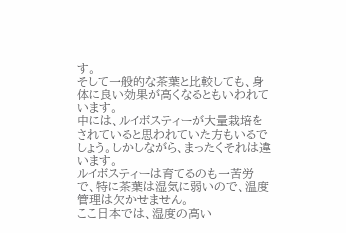す。
そして一般的な茶葉と比較しても、身体に良い効果が高くなるともいわれています。
中には、ルイボスティーが大量栽培をされていると思われていた方もいるでしょう。しかしながら、まったくそれは違います。
ルイボスティーは育てるのも一苦労で、特に茶葉は湿気に弱いので、温度管理は欠かせません。
ここ日本では、湿度の高い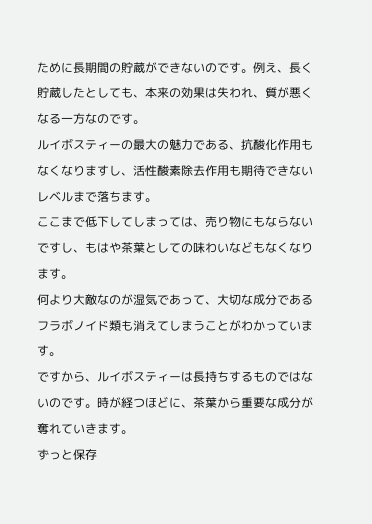ために長期間の貯蔵ができないのです。例え、長く貯蔵したとしても、本来の効果は失われ、質が悪くなる一方なのです。
ルイボスティーの最大の魅力である、抗酸化作用もなくなりますし、活性酸素除去作用も期待できないレベルまで落ちます。
ここまで低下してしまっては、売り物にもならないですし、もはや茶葉としての味わいなどもなくなります。
何より大敵なのが湿気であって、大切な成分であるフラボノイド類も消えてしまうことがわかっています。
ですから、ルイボスティーは長持ちするものではないのです。時が経つほどに、茶葉から重要な成分が奪れていきます。
ずっと保存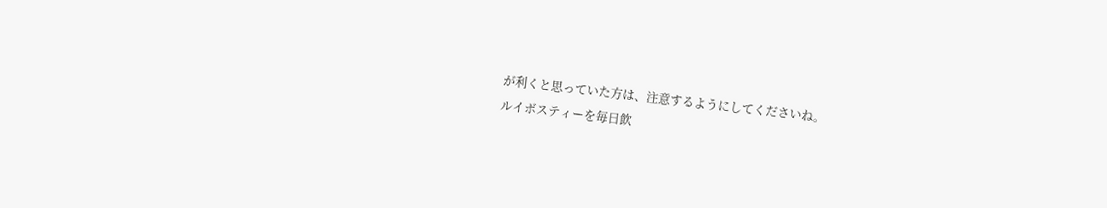が利くと思っていた方は、注意するようにしてくださいね。
ルイボスティーを毎日飲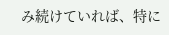み続けていれば、特に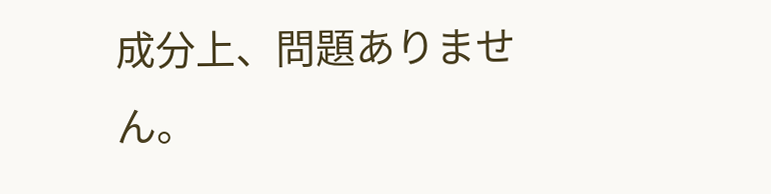成分上、問題ありません。